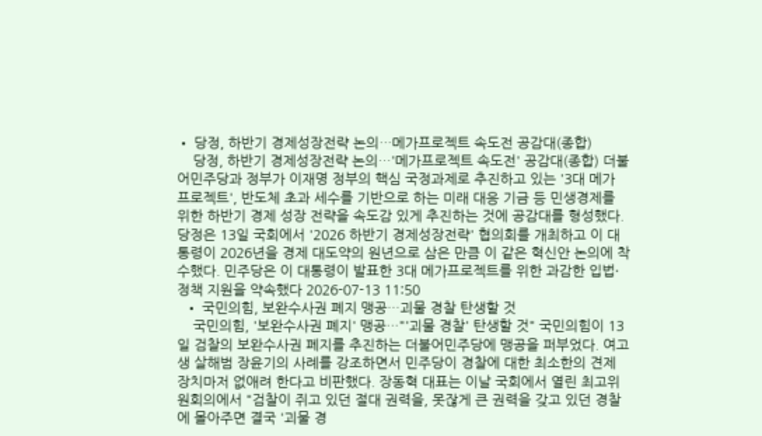• 당정, 하반기 경제성장전략 논의…메가프로젝트 속도전 공감대(종합)
    당정, 하반기 경제성장전략 논의…'메가프로젝트 속도전' 공감대(종합) 더불어민주당과 정부가 이재명 정부의 핵심 국정과제로 추진하고 있는 '3대 메가 프로젝트', 반도체 초과 세수를 기반으로 하는 미래 대응 기금 등 민생경제를 위한 하반기 경제 성장 전략을 속도감 있게 추진하는 것에 공감대를 형성했다. 당정은 13일 국회에서 '2026 하반기 경제성장전략' 협의회를 개최하고 이 대통령이 2026년을 경제 대도약의 원년으로 삼은 만큼 이 같은 혁신안 논의에 착수했다. 민주당은 이 대통령이 발표한 3대 메가프로젝트를 위한 과감한 입법·정책 지원을 약속했다 2026-07-13 11:50
  • 국민의힘, 보완수사권 폐지 맹공…괴물 경찰 탄생할 것
    국민의힘, '보완수사권 폐지' 맹공…"'괴물 경찰' 탄생할 것" 국민의힘이 13일 검찰의 보완수사권 폐지를 추진하는 더불어민주당에 맹공을 퍼부었다. 여고생 살해범 장윤기의 사례를 강조하면서 민주당이 경찰에 대한 최소한의 견제 장치마저 없애려 한다고 비판했다. 장동혁 대표는 이날 국회에서 열린 최고위원회의에서 "검찰이 쥐고 있던 절대 권력을, 못잖게 큰 권력을 갖고 있던 경찰에 몰아주면 결국 '괴물 경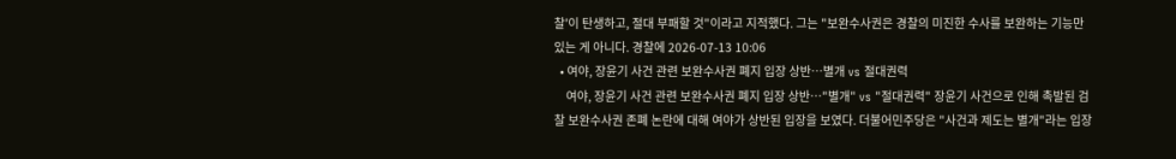찰'이 탄생하고, 절대 부패할 것"이라고 지적했다. 그는 "보완수사권은 경찰의 미진한 수사를 보완하는 기능만 있는 게 아니다. 경찰에 2026-07-13 10:06
  • 여야, 장윤기 사건 관련 보완수사권 폐지 입장 상반…별개 vs 절대권력
    여야, 장윤기 사건 관련 보완수사권 폐지 입장 상반…"별개" vs "절대권력" 장윤기 사건으로 인해 촉발된 검찰 보완수사권 존폐 논란에 대해 여야가 상반된 입장을 보였다. 더불어민주당은 "사건과 제도는 별개"라는 입장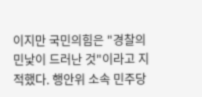이지만 국민의힘은 "경찰의 민낯이 드러난 것"이라고 지적했다. 행안위 소속 민주당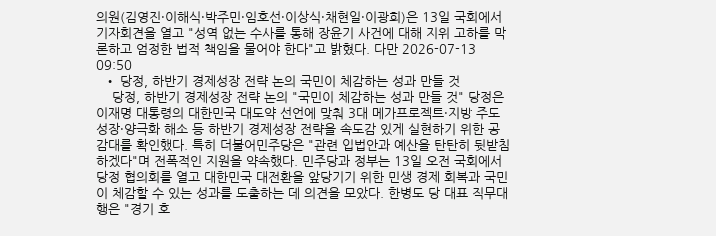의원(김영진·이해식·박주민·임호선·이상식·채현일·이광희)은 13일 국회에서 기자회견을 열고 "성역 없는 수사를 통해 장윤기 사건에 대해 지위 고하를 막론하고 엄정한 법적 책임을 물어야 한다"고 밝혔다. 다만 2026-07-13 09:50
  • 당정, 하반기 경제성장 전략 논의 국민이 체감하는 성과 만들 것
    당정, 하반기 경제성장 전략 논의 "국민이 체감하는 성과 만들 것" 당정은 이재명 대통령의 대한민국 대도약 선언에 맞춰 3대 메가프로젝트·지방 주도 성장·양극화 해소 등 하반기 경제성장 전략을 속도감 있게 실현하기 위한 공감대를 확인했다. 특히 더불어민주당은 "관련 입법안과 예산을 탄탄히 뒷받침하겠다"며 전폭적인 지원을 약속했다. 민주당과 정부는 13일 오전 국회에서 당정 협의회를 열고 대한민국 대전환을 앞당기기 위한 민생 경제 회복과 국민이 체감할 수 있는 성과를 도출하는 데 의견을 모았다. 한병도 당 대표 직무대행은 "경기 호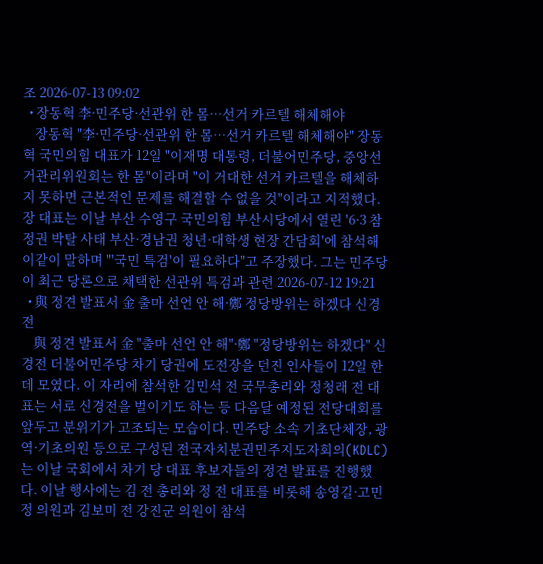조 2026-07-13 09:02
  • 장동혁 李·민주당·선관위 한 몸…선거 카르텔 해체해야
    장동혁 "李·민주당·선관위 한 몸…선거 카르텔 해체해야" 장동혁 국민의힘 대표가 12일 "이재명 대통령, 더불어민주당, 중앙선거관리위원회는 한 몸"이라며 "이 거대한 선거 카르텔을 해체하지 못하면 근본적인 문제를 해결할 수 없을 것"이라고 지적했다. 장 대표는 이날 부산 수영구 국민의힘 부산시당에서 열린 '6·3 참정권 박탈 사태 부산·경남권 청년·대학생 현장 간담회'에 참석해 이같이 말하며 "'국민 특검'이 필요하다"고 주장했다. 그는 민주당이 최근 당론으로 채택한 선관위 특검과 관련 2026-07-12 19:21
  • 與 정견 발표서 金 출마 선언 안 해·鄭 정당방위는 하겠다 신경전
    與 정견 발표서 金 "출마 선언 안 해"·鄭 "정당방위는 하겠다" 신경전 더불어민주당 차기 당권에 도전장을 던진 인사들이 12일 한데 모였다. 이 자리에 참석한 김민석 전 국무총리와 정청래 전 대표는 서로 신경전을 벌이기도 하는 등 다음달 예정된 전당대회를 앞두고 분위기가 고조되는 모습이다. 민주당 소속 기초단체장, 광역·기초의원 등으로 구성된 전국자치분권민주지도자회의(KDLC)는 이날 국회에서 차기 당 대표 후보자들의 정견 발표를 진행했다. 이날 행사에는 김 전 총리와 정 전 대표를 비롯해 송영길·고민정 의원과 김보미 전 강진군 의원이 참석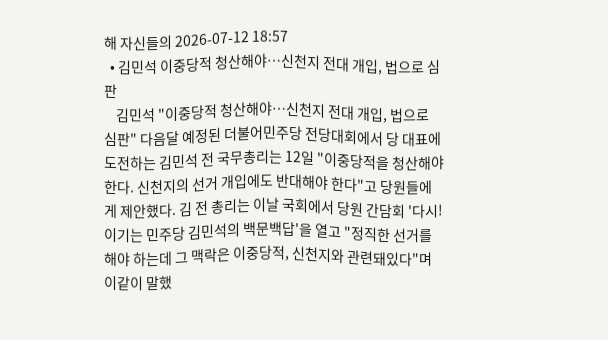해 자신들의 2026-07-12 18:57
  • 김민석 이중당적 청산해야…신천지 전대 개입, 법으로 심판
    김민석 "이중당적 청산해야…신천지 전대 개입, 법으로 심판" 다음달 예정된 더불어민주당 전당대회에서 당 대표에 도전하는 김민석 전 국무총리는 12일 "이중당적을 청산해야 한다. 신천지의 선거 개입에도 반대해야 한다"고 당원들에게 제안했다. 김 전 총리는 이날 국회에서 당원 간담회 '다시! 이기는 민주당 김민석의 백문백답'을 열고 "정직한 선거를 해야 하는데 그 맥락은 이중당적, 신천지와 관련돼있다"며 이같이 말했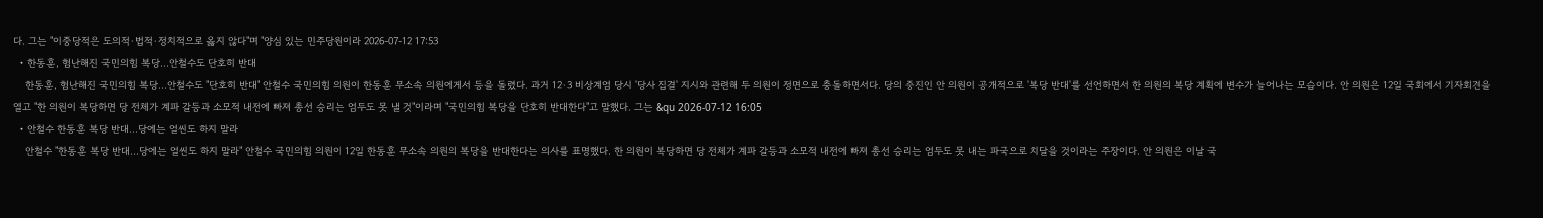다. 그는 "이중당적은 도의적·법적·정치적으로 옳지 않다"며 "양심 있는 민주당원이라 2026-07-12 17:53
  • 한동훈, 험난해진 국민의힘 복당…안철수도 단호히 반대
    한동훈, 험난해진 국민의힘 복당…안철수도 "단호히 반대" 안철수 국민의힘 의원이 한동훈 무소속 의원에게서 등을 돌렸다. 과거 12·3 비상계엄 당시 '당사 집결' 지시와 관련해 두 의원이 정면으로 충돌하면서다. 당의 중진인 안 의원이 공개적으로 '복당 반대'를 선언하면서 한 의원의 복당 계획에 변수가 늘어나는 모습이다. 안 의원은 12일 국회에서 기자회견을 열고 "한 의원이 복당하면 당 전체가 계파 갈등과 소모적 내전에 빠져 총선 승리는 엄두도 못 낼 것"이라며 "국민의힘 복당을 단호히 반대한다"고 말했다. 그는 &qu 2026-07-12 16:05
  • 안철수 한동훈 복당 반대…당에는 얼씬도 하지 말라
    안철수 "한동훈 복당 반대…당에는 얼씬도 하지 말라" 안철수 국민의힘 의원이 12일 한동훈 무소속 의원의 복당을 반대한다는 의사를 표명했다. 한 의원이 복당하면 당 전체가 계파 갈등과 소모적 내전에 빠져 총선 승리는 엄두도 못 내는 파국으로 치달을 것이라는 주장이다. 안 의원은 이날 국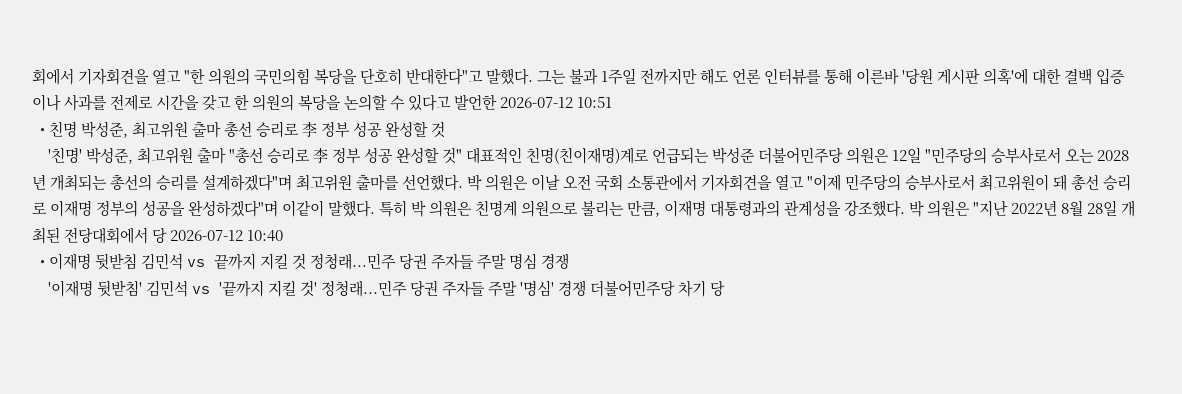회에서 기자회견을 열고 "한 의원의 국민의힘 복당을 단호히 반대한다"고 말했다. 그는 불과 1주일 전까지만 해도 언론 인터뷰를 통해 이른바 '당원 게시판 의혹'에 대한 결백 입증이나 사과를 전제로 시간을 갖고 한 의원의 복당을 논의할 수 있다고 발언한 2026-07-12 10:51
  • 친명 박성준, 최고위원 출마 총선 승리로 李 정부 성공 완성할 것
    '친명' 박성준, 최고위원 출마 "총선 승리로 李 정부 성공 완성할 것" 대표적인 친명(친이재명)계로 언급되는 박성준 더불어민주당 의원은 12일 "민주당의 승부사로서 오는 2028년 개최되는 총선의 승리를 설계하겠다"며 최고위원 출마를 선언했다. 박 의원은 이날 오전 국회 소통관에서 기자회견을 열고 "이제 민주당의 승부사로서 최고위원이 돼 총선 승리로 이재명 정부의 성공을 완성하겠다"며 이같이 말했다. 특히 박 의원은 친명계 의원으로 불리는 만큼, 이재명 대통령과의 관계성을 강조했다. 박 의원은 "지난 2022년 8월 28일 개최된 전당대회에서 당 2026-07-12 10:40
  • 이재명 뒷받침 김민석 vs 끝까지 지킬 것 정청래...민주 당권 주자들 주말 명심 경쟁
    '이재명 뒷받침' 김민석 vs '끝까지 지킬 것' 정청래...민주 당권 주자들 주말 '명심' 경쟁 더불어민주당 차기 당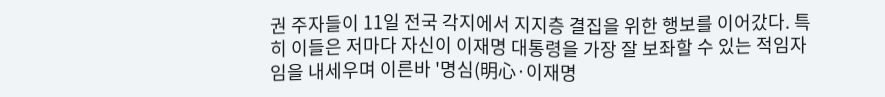권 주자들이 11일 전국 각지에서 지지층 결집을 위한 행보를 이어갔다. 특히 이들은 저마다 자신이 이재명 대통령을 가장 잘 보좌할 수 있는 적임자임을 내세우며 이른바 '명심(明心·이재명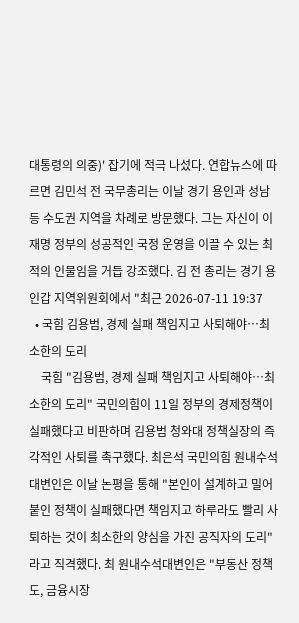대통령의 의중)' 잡기에 적극 나섰다. 연합뉴스에 따르면 김민석 전 국무총리는 이날 경기 용인과 성남 등 수도권 지역을 차례로 방문했다. 그는 자신이 이재명 정부의 성공적인 국정 운영을 이끌 수 있는 최적의 인물임을 거듭 강조했다. 김 전 총리는 경기 용인갑 지역위원회에서 "최근 2026-07-11 19:37
  • 국힘 김용범, 경제 실패 책임지고 사퇴해야…최소한의 도리
    국힘 "김용범, 경제 실패 책임지고 사퇴해야…최소한의 도리" 국민의힘이 11일 정부의 경제정책이 실패했다고 비판하며 김용범 청와대 정책실장의 즉각적인 사퇴를 촉구했다. 최은석 국민의힘 원내수석대변인은 이날 논평을 통해 "본인이 설계하고 밀어붙인 정책이 실패했다면 책임지고 하루라도 빨리 사퇴하는 것이 최소한의 양심을 가진 공직자의 도리"라고 직격했다. 최 원내수석대변인은 "부동산 정책도, 금융시장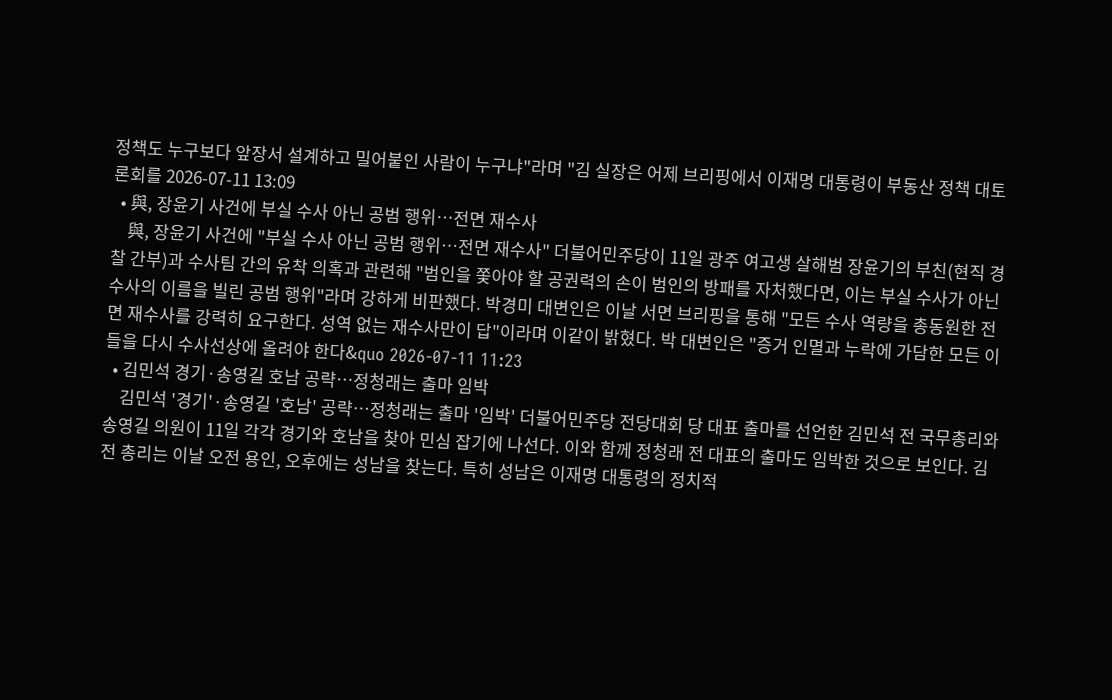정책도 누구보다 앞장서 설계하고 밀어붙인 사람이 누구냐"라며 "김 실장은 어제 브리핑에서 이재명 대통령이 부동산 정책 대토론회를 2026-07-11 13:09
  • 與, 장윤기 사건에 부실 수사 아닌 공범 행위…전면 재수사
    與, 장윤기 사건에 "부실 수사 아닌 공범 행위…전면 재수사" 더불어민주당이 11일 광주 여고생 살해범 장윤기의 부친(현직 경찰 간부)과 수사팀 간의 유착 의혹과 관련해 "범인을 쫓아야 할 공권력의 손이 범인의 방패를 자처했다면, 이는 부실 수사가 아닌 수사의 이름을 빌린 공범 행위"라며 강하게 비판했다. 박경미 대변인은 이날 서면 브리핑을 통해 "모든 수사 역량을 총동원한 전면 재수사를 강력히 요구한다. 성역 없는 재수사만이 답"이라며 이같이 밝혔다. 박 대변인은 "증거 인멸과 누락에 가담한 모든 이들을 다시 수사선상에 올려야 한다&quo 2026-07-11 11:23
  • 김민석 경기·송영길 호남 공략…정청래는 출마 임박
    김민석 '경기'·송영길 '호남' 공략…정청래는 출마 '임박' 더불어민주당 전당대회 당 대표 출마를 선언한 김민석 전 국무총리와 송영길 의원이 11일 각각 경기와 호남을 찾아 민심 잡기에 나선다. 이와 함께 정청래 전 대표의 출마도 임박한 것으로 보인다. 김 전 총리는 이날 오전 용인, 오후에는 성남을 찾는다. 특히 성남은 이재명 대통령의 정치적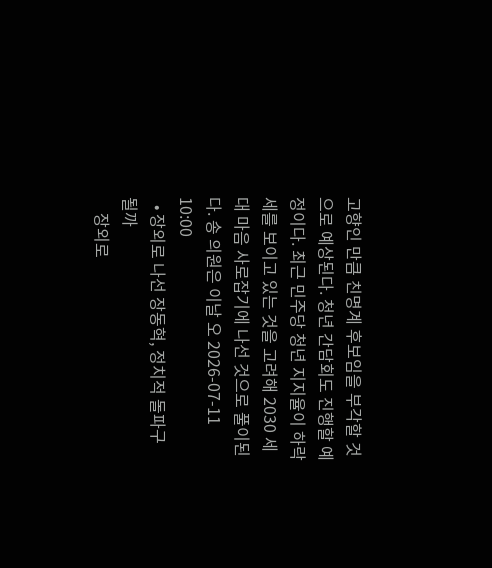고향인 만큼 친명계 후보임을 부각할 것으로 예상된다. 청년 간담회도 진행할 예정이다. 최근 민주당 청년 지지율이 하락세를 보이고 있는 것을 고려해 2030 세대 마음 사로잡기에 나선 것으로 풀이된다. 송 의원은 이날 오 2026-07-11 10:00
  • 장외로 나선 장동혁, 정치적 돌파구 될까
    장외로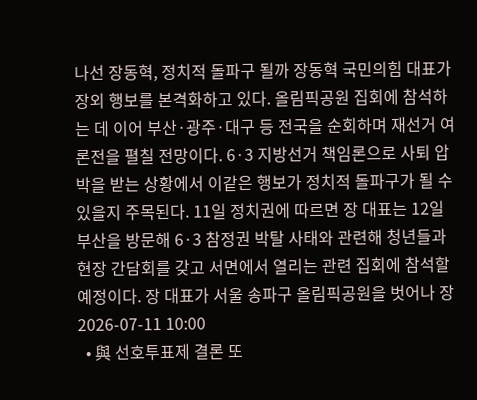나선 장동혁, 정치적 돌파구 될까 장동혁 국민의힘 대표가 장외 행보를 본격화하고 있다. 올림픽공원 집회에 참석하는 데 이어 부산·광주·대구 등 전국을 순회하며 재선거 여론전을 펼칠 전망이다. 6·3 지방선거 책임론으로 사퇴 압박을 받는 상황에서 이같은 행보가 정치적 돌파구가 될 수 있을지 주목된다. 11일 정치권에 따르면 장 대표는 12일 부산을 방문해 6·3 참정권 박탈 사태와 관련해 청년들과 현장 간담회를 갖고 서면에서 열리는 관련 집회에 참석할 예정이다. 장 대표가 서울 송파구 올림픽공원을 벗어나 장 2026-07-11 10:00
  • 與 선호투표제 결론 또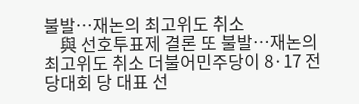불발…재논의 최고위도 취소
    與 선호투표제 결론 또 불발…재논의 최고위도 취소 더불어민주당이 8·17 전당대회 당 대표 선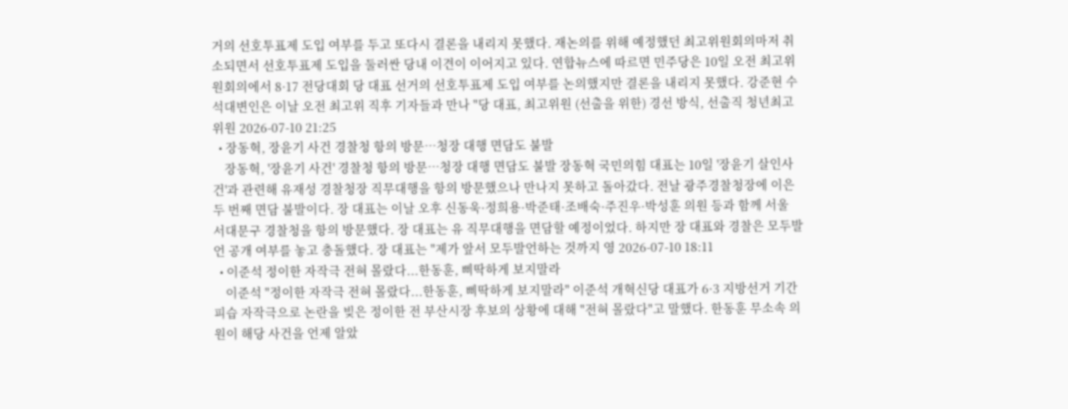거의 선호투표제 도입 여부를 두고 또다시 결론을 내리지 못했다. 재논의를 위해 예정했던 최고위원회의마저 취소되면서 선호투표제 도입을 둘러싼 당내 이견이 이어지고 있다. 연합뉴스에 따르면 민주당은 10일 오전 최고위원회의에서 8·17 전당대회 당 대표 선거의 선호투표제 도입 여부를 논의했지만 결론을 내리지 못했다. 강준현 수석대변인은 이날 오전 최고위 직후 기자들과 만나 "당 대표, 최고위원 (선출을 위한) 경선 방식, 선출직 청년최고위원 2026-07-10 21:25
  • 장동혁, 장윤기 사건 경찰청 항의 방문…청장 대행 면담도 불발
    장동혁, '장윤기 사건' 경찰청 항의 방문…청장 대행 면담도 불발 장동혁 국민의힘 대표는 10일 '장윤기 살인사건'과 관련해 유재성 경찰청장 직무대행을 항의 방문했으나 만나지 못하고 돌아갔다. 전날 광주경찰청장에 이은 두 번째 면담 불발이다. 장 대표는 이날 오후 신동욱·정희용·박준태·조배숙·주진우·박성훈 의원 등과 함께 서울 서대문구 경찰청을 항의 방문했다. 장 대표는 유 직무대행을 면담할 예정이었다. 하지만 장 대표와 경찰은 모두발언 공개 여부를 놓고 충돌했다. 장 대표는 "제가 앞서 모두발언하는 것까지 영 2026-07-10 18:11
  • 이준석 정이한 자작극 전혀 몰랐다...한동훈, 삐딱하게 보지말라
    이준석 "정이한 자작극 전혀 몰랐다...한동훈, 삐딱하게 보지말라" 이준석 개혁신당 대표가 6·3 지방선거 기간 피습 자작극으로 논란을 빚은 정이한 전 부산시장 후보의 상황에 대해 "전혀 몰랐다"고 말했다. 한동훈 무소속 의원이 해당 사건을 언제 알았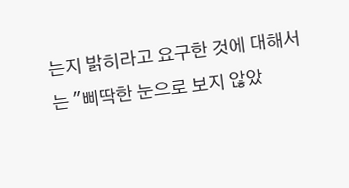는지 밝히라고 요구한 것에 대해서는 "삐딱한 눈으로 보지 않았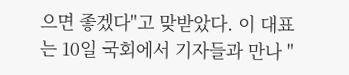으면 좋겠다"고 맞받았다. 이 대표는 10일 국회에서 기자들과 만나 "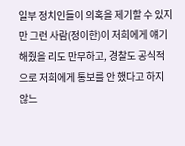일부 정치인들이 의혹을 제기할 수 있지만 그런 사람(정이한)이 저희에게 얘기해줬을 리도 만무하고, 경찰도 공식적으로 저희에게 통보를 안 했다고 하지 않느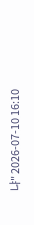냐" 2026-07-10 16:10